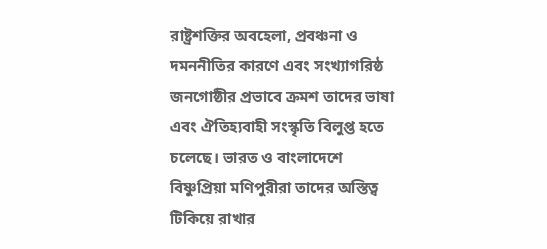রাষ্ট্রশক্তির অবহেলা, প্রবঞ্চনা ও দমননীতির কারণে এবং সংখ্যাগরিষ্ঠ জনগোষ্ঠীর প্রভাবে ক্রমশ তাদের ভাষা এবং ঐতিহ্যবাহী সংস্কৃতি বিলুপ্ত হতে চলেছে। ভারত ও বাংলাদেশে বিষ্ণুপ্রিয়া মণিপুরীরা তাদের অস্তিত্ব টিকিয়ে রাখার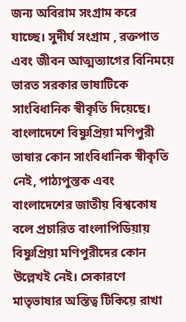জন্য অবিরাম সংগ্রাম করে যাচ্ছে। সুদীর্ঘ সংগ্রাম , রক্তপাত এবং জীবন আত্মত্যাগের বিনিময়ে ভারত সরকার ভাষাটিকে সাংবিধানিক স্বীকৃতি দিয়েছে। বাংলাদেশে বিষ্ণুপ্রিয়া মণিপুরী ভাষার কোন সাংবিধানিক স্বীকৃতি নেই, পাঠ্যপুস্তক এবং বাংলাদেশের জাতীয় বিশ্বকোষ বলে প্রচারিত বাংলাপিডিয়ায় বিষ্ণুপ্রিয়া মণিপুরীদের কোন উল্লেখই নেই। সেকারণে মাতৃভাষার অস্তিত্ব টিকিয়ে রাখা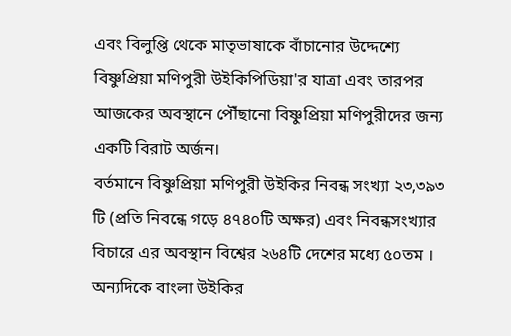এবং বিলুপ্তি থেকে মাতৃভাষাকে বাঁচানোর উদ্দেশ্যে বিষ্ণুপ্রিয়া মণিপুরী উইকিপিডিয়া'র যাত্রা এবং তারপর আজকের অবস্থানে পৌঁছানো বিষ্ণুপ্রিয়া মণিপুরীদের জন্য একটি বিরাট অর্জন।
বর্তমানে বিষ্ণুপ্রিয়া মণিপুরী উইকির নিবন্ধ সংখ্যা ২৩,৩৯৩ টি (প্রতি নিবন্ধে গড়ে ৪৭৪০টি অক্ষর) এবং নিবন্ধসংখ্যার বিচারে এর অবস্থান বিশ্বের ২৬৪টি দেশের মধ্যে ৫০তম । অন্যদিকে বাংলা উইকির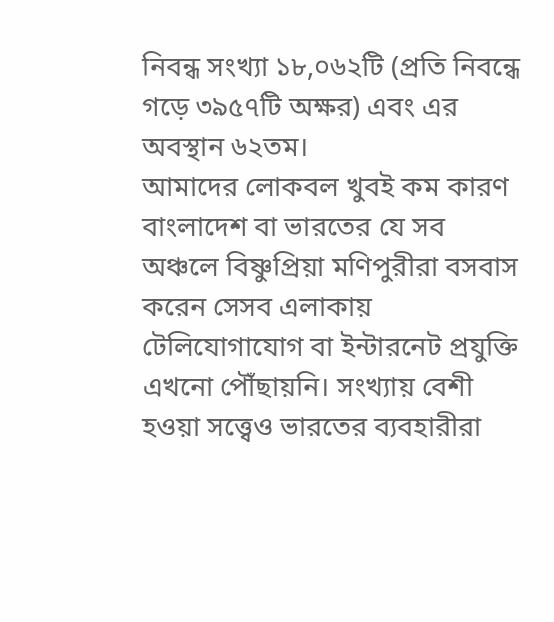নিবন্ধ সংখ্যা ১৮,০৬২টি (প্রতি নিবন্ধে গড়ে ৩৯৫৭টি অক্ষর) এবং এর অবস্থান ৬২তম।
আমাদের লোকবল খুবই কম কারণ বাংলাদেশ বা ভারতের যে সব অঞ্চলে বিষ্ণুপ্রিয়া মণিপুরীরা বসবাস করেন সেসব এলাকায় টেলিযোগাযোগ বা ইন্টারনেট প্রযুক্তি এখনো পৌঁছায়নি। সংখ্যায় বেশী হওয়া সত্ত্বেও ভারতের ব্যবহারীরা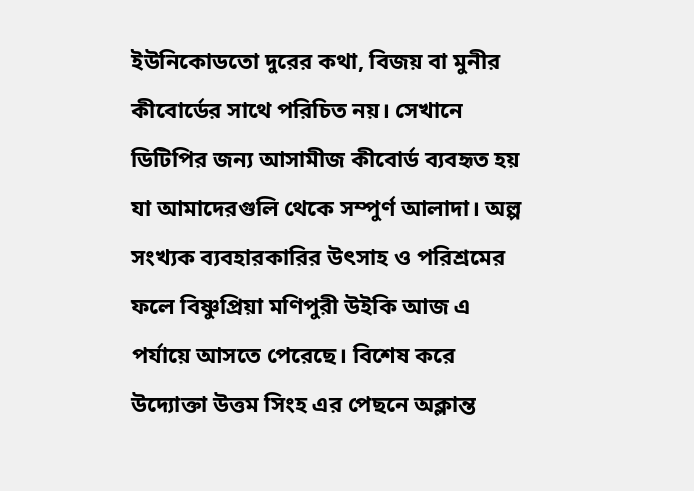ইউনিকোডতো দুরের কথা, বিজয় বা মুনীর কীবোর্ডের সাথে পরিচিত নয়। সেখানে ডিটিপির জন্য আসামীজ কীবোর্ড ব্যবহৃত হয় যা আমাদেরগুলি থেকে সম্পুর্ণ আলাদা। অল্প সংখ্যক ব্যবহারকারির উৎসাহ ও পরিশ্রমের ফলে বিষ্ণুপ্রিয়া মণিপুরী উইকি আজ এ পর্যায়ে আসতে পেরেছে। বিশেষ করে উদ্যোক্তা উত্তম সিংহ এর পেছনে অক্লান্ত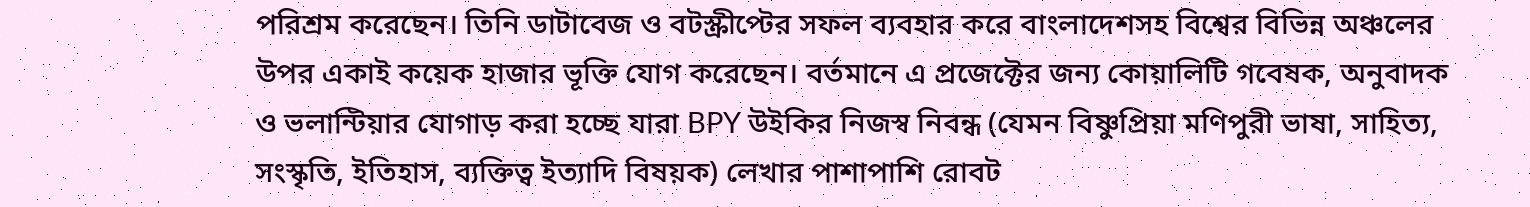পরিশ্রম করেছেন। তিনি ডাটাবেজ ও বটস্ক্রীপ্টের সফল ব্যবহার করে বাংলাদেশসহ বিশ্বের বিভিন্ন অঞ্চলের উপর একাই কয়েক হাজার ভূক্তি যোগ করেছেন। বর্তমানে এ প্রজেক্টের জন্য কোয়ালিটি গবেষক, অনুবাদক ও ভলান্টিয়ার যোগাড় করা হচ্ছে যারা BPY উইকির নিজস্ব নিবন্ধ (যেমন বিষ্ণুপ্রিয়া মণিপুরী ভাষা, সাহিত্য, সংস্কৃতি, ইতিহাস, ব্যক্তিত্ব ইত্যাদি বিষয়ক) লেখার পাশাপাশি রোবট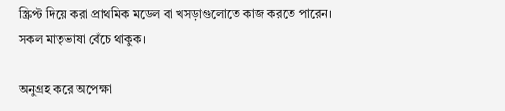স্ক্রিপ্ট দিয়ে করা প্রাথমিক মডেল বা খসড়াগুলোতে কাজ করতে পারেন।
সকল মাতৃভাষা বেঁচে থাকুক।

অনুগ্রহ করে অপেক্ষা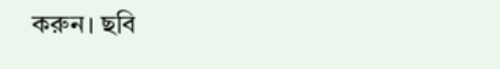করুন। ছবি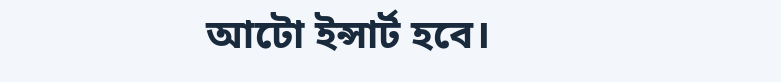আটো ইন্সার্ট হবে।